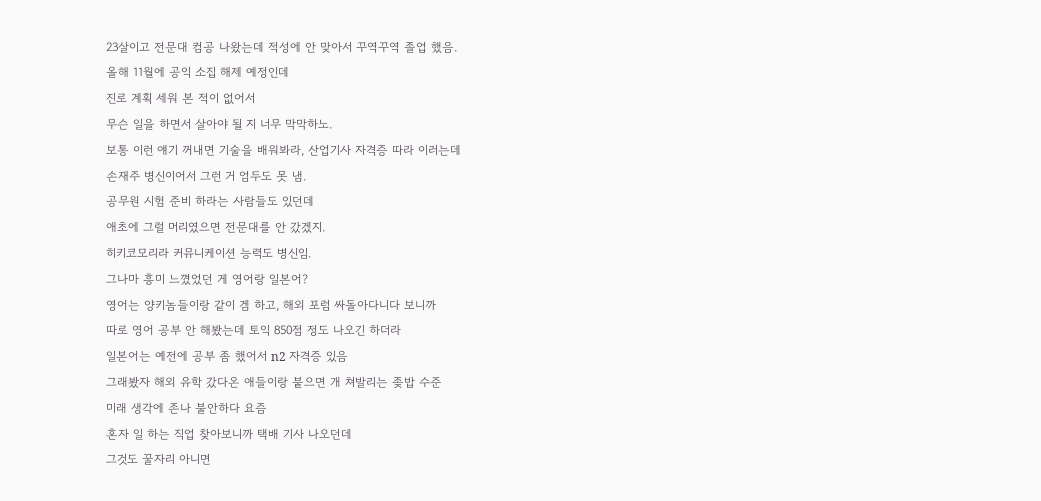23살이고 전문대 컴공 나왔는데 적성에 안 맞아서 꾸역꾸역 졸업 했음.
올해 11월에 공익 소집 해제 예정인데
진로 계획 세워 본 적이 없어서
무슨 일을 하면서 살아야 될 지 너무 막막하노.
보통 이런 얘기 꺼내면 기술을 배워봐라, 산업기사 자격증 따라 이러는데
손재주 병신이어서 그런 거 엄두도 못 냄.
공무원 시험 준비 하라는 사람들도 있던데
애초에 그럴 머리였으면 전문대를 안 갔겠지.
히키코모리라 커뮤니케이션 능력도 병신임.
그나마 흥미 느꼈었던 게 영어랑 일본어?
영어는 양키놈들이랑 같이 겜 하고, 해외 포럼 싸돌아다니다 보니까
따로 영어 공부 안 해봤는데 토익 850점 정도 나오긴 하더라
일본어는 예전에 공부 좀 했어서 n2 자격증 있음
그래봤자 해외 유학 갔다온 애들이랑 붙으면 개 쳐발리는 좆밥 수준
미래 생각에 존나 불안하다 요즘
혼자 일 하는 직업 찾아보니까 택배 기사 나오던데
그것도 꿀자리 아니면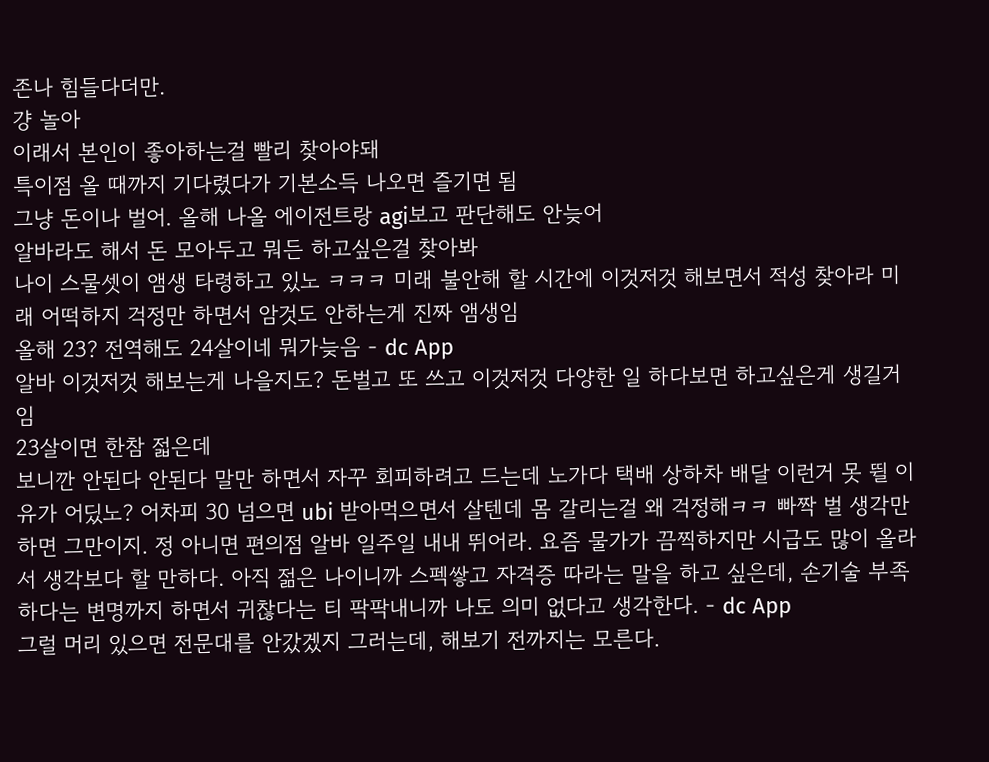존나 힘들다더만.
걍 놀아
이래서 본인이 좋아하는걸 빨리 찾아야돼
특이점 올 때까지 기다렸다가 기본소득 나오면 즐기면 됨
그냥 돈이나 벌어. 올해 나올 에이전트랑 agi보고 판단해도 안늦어
알바라도 해서 돈 모아두고 뭐든 하고싶은걸 찾아봐
나이 스물셋이 앰생 타령하고 있노 ㅋㅋㅋ 미래 불안해 할 시간에 이것저것 해보면서 적성 찾아라 미래 어떡하지 걱정만 하면서 암것도 안하는게 진짜 앰생임
올해 23? 전역해도 24살이네 뭐가늦음 - dc App
알바 이것저것 해보는게 나을지도? 돈벌고 또 쓰고 이것저것 다양한 일 하다보면 하고싶은게 생길거임
23살이면 한참 젋은데
보니깐 안된다 안된다 말만 하면서 자꾸 회피하려고 드는데 노가다 택배 상하차 배달 이런거 못 뛸 이유가 어딨노? 어차피 30 넘으면 ubi 받아먹으면서 살텐데 몸 갈리는걸 왜 걱정해ㅋㅋ 빠짝 벌 생각만 하면 그만이지. 정 아니면 편의점 알바 일주일 내내 뛰어라. 요즘 물가가 끔찍하지만 시급도 많이 올라서 생각보다 할 만하다. 아직 젊은 나이니까 스펙쌓고 자격증 따라는 말을 하고 싶은데, 손기술 부족하다는 변명까지 하면서 귀찮다는 티 팍팍내니까 나도 의미 없다고 생각한다. - dc App
그럴 머리 있으면 전문대를 안갔겠지 그러는데, 해보기 전까지는 모른다.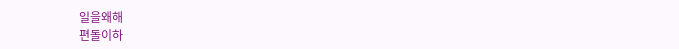일을왜해
편돌이하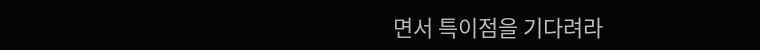면서 특이점을 기다려라